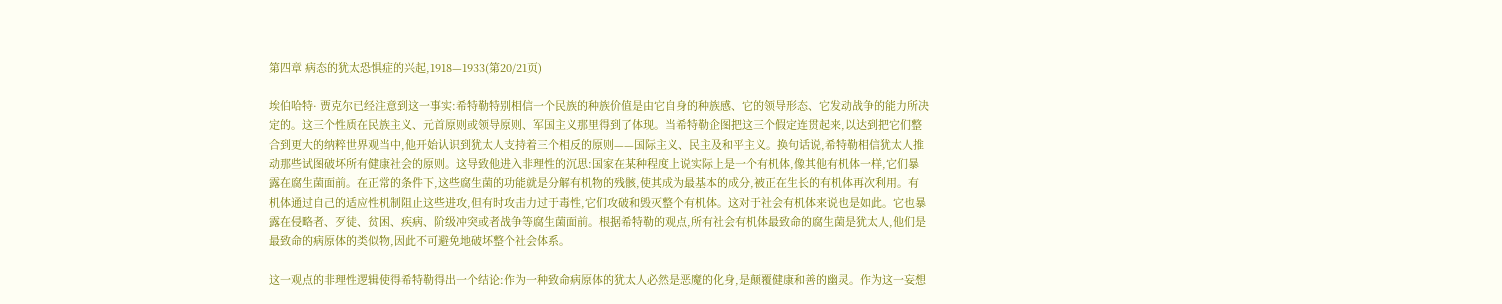第四章 病态的犹太恐惧症的兴起,1918—1933(第20/21页)

埃伯哈特· 贾克尔已经注意到这一事实:希特勒特别相信一个民族的种族价值是由它自身的种族感、它的领导形态、它发动战争的能力所决定的。这三个性质在民族主义、元首原则或领导原则、军国主义那里得到了体现。当希特勒企图把这三个假定连贯起来,以达到把它们整合到更大的纳粹世界观当中,他开始认识到犹太人支持着三个相反的原则——国际主义、民主及和平主义。换句话说,希特勒相信犹太人推动那些试图破坏所有健康社会的原则。这导致他进入非理性的沉思:国家在某种程度上说实际上是一个有机体,像其他有机体一样,它们暴露在腐生菌面前。在正常的条件下,这些腐生菌的功能就是分解有机物的残骸,使其成为最基本的成分,被正在生长的有机体再次利用。有机体通过自己的适应性机制阻止这些进攻,但有时攻击力过于毒性,它们攻破和毁灭整个有机体。这对于社会有机体来说也是如此。它也暴露在侵略者、歹徒、贫困、疾病、阶级冲突或者战争等腐生菌面前。根据希特勒的观点,所有社会有机体最致命的腐生菌是犹太人,他们是最致命的病原体的类似物,因此不可避免地破坏整个社会体系。

这一观点的非理性逻辑使得希特勒得出一个结论:作为一种致命病原体的犹太人必然是恶魔的化身,是颠覆健康和善的幽灵。作为这一妄想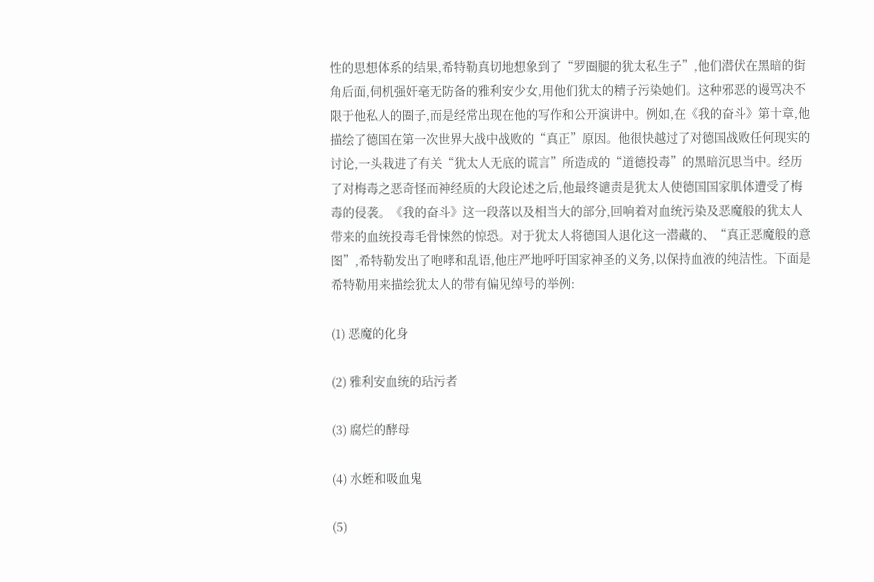性的思想体系的结果,希特勒真切地想象到了“罗圈腿的犹太私生子”,他们潜伏在黑暗的街角后面,伺机强奸毫无防备的雅利安少女,用他们犹太的精子污染她们。这种邪恶的谩骂决不限于他私人的圈子,而是经常出现在他的写作和公开演讲中。例如,在《我的奋斗》第十章,他描绘了德国在第一次世界大战中战败的“真正”原因。他很快越过了对德国战败任何现实的讨论,一头栽进了有关“犹太人无底的谎言”所造成的“道德投毒”的黑暗沉思当中。经历了对梅毒之恶奇怪而神经质的大段论述之后,他最终谴责是犹太人使德国国家肌体遭受了梅毒的侵袭。《我的奋斗》这一段落以及相当大的部分,回响着对血统污染及恶魔般的犹太人带来的血统投毒毛骨悚然的惊恐。对于犹太人将德国人退化这一潜藏的、“真正恶魔般的意图”,希特勒发出了咆哮和乱语,他庄严地呼吁国家神圣的义务,以保持血液的纯洁性。下面是希特勒用来描绘犹太人的带有偏见绰号的举例:

(1) 恶魔的化身

(2) 雅利安血统的玷污者

(3) 腐烂的酵母

(4) 水蛭和吸血鬼

(5)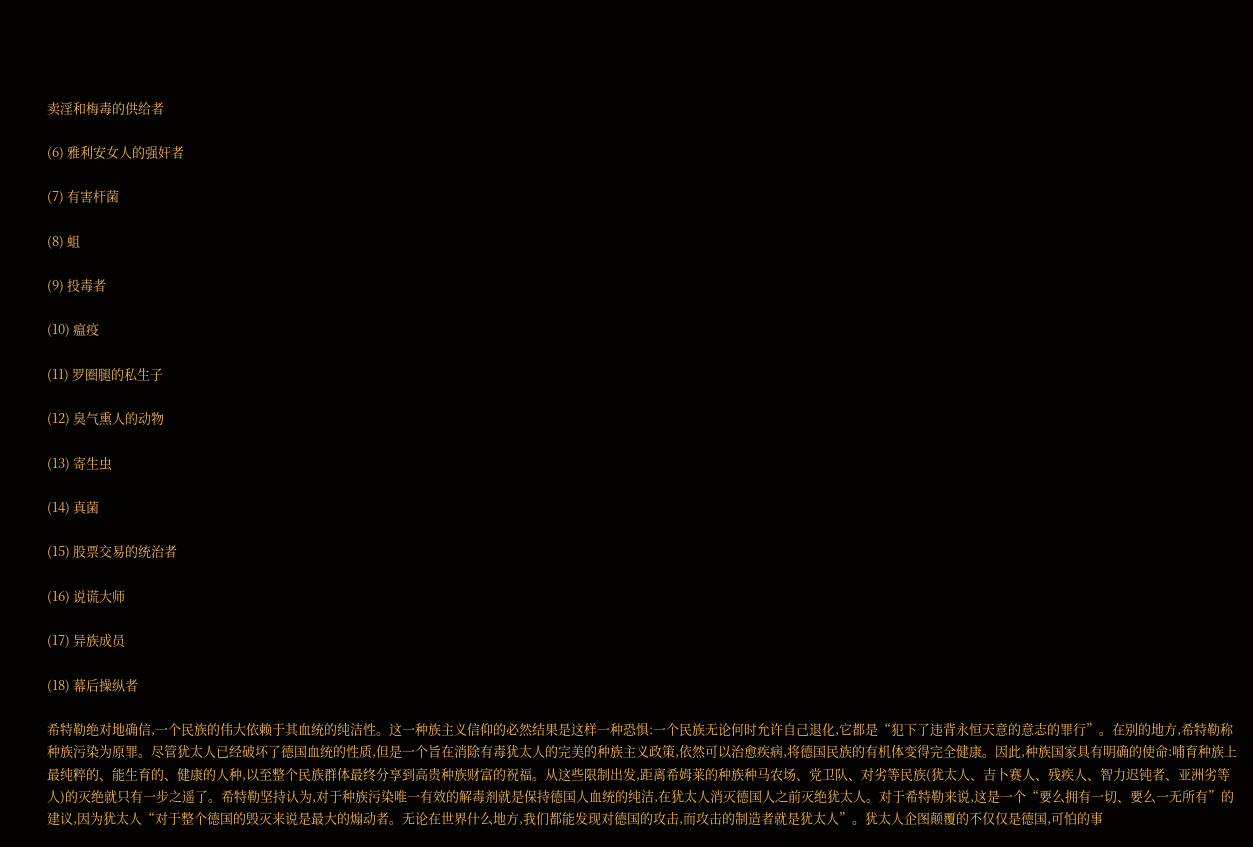卖淫和梅毒的供给者

(6) 雅利安女人的强奸者

(7) 有害杆菌

(8) 蛆

(9) 投毒者

(10) 瘟疫

(11) 罗圈腿的私生子

(12) 臭气熏人的动物

(13) 寄生虫

(14) 真菌

(15) 股票交易的统治者

(16) 说谎大师

(17) 异族成员

(18) 幕后操纵者

希特勒绝对地确信,一个民族的伟大依赖于其血统的纯洁性。这一种族主义信仰的必然结果是这样一种恐惧:一个民族无论何时允许自己退化,它都是“犯下了违背永恒天意的意志的罪行”。在别的地方,希特勒称种族污染为原罪。尽管犹太人已经破坏了德国血统的性质,但是一个旨在消除有毒犹太人的完美的种族主义政策,依然可以治愈疾病,将德国民族的有机体变得完全健康。因此,种族国家具有明确的使命:哺育种族上最纯粹的、能生育的、健康的人种,以至整个民族群体最终分享到高贵种族财富的祝福。从这些限制出发,距离希姆莱的种族种马农场、党卫队、对劣等民族(犹太人、吉卜赛人、残疾人、智力迟钝者、亚洲劣等人)的灭绝就只有一步之遥了。希特勒坚持认为,对于种族污染唯一有效的解毒剂就是保持德国人血统的纯洁,在犹太人消灭德国人之前灭绝犹太人。对于希特勒来说,这是一个“要么拥有一切、要么一无所有”的建议,因为犹太人“对于整个德国的毁灭来说是最大的煽动者。无论在世界什么地方,我们都能发现对德国的攻击,而攻击的制造者就是犹太人”。犹太人企图颠覆的不仅仅是德国,可怕的事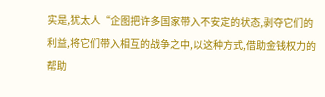实是,犹太人“企图把许多国家带入不安定的状态,剥夺它们的利益,将它们带入相互的战争之中,以这种方式,借助金钱权力的帮助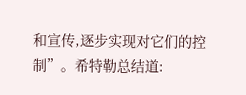和宣传,逐步实现对它们的控制”。希特勒总结道: